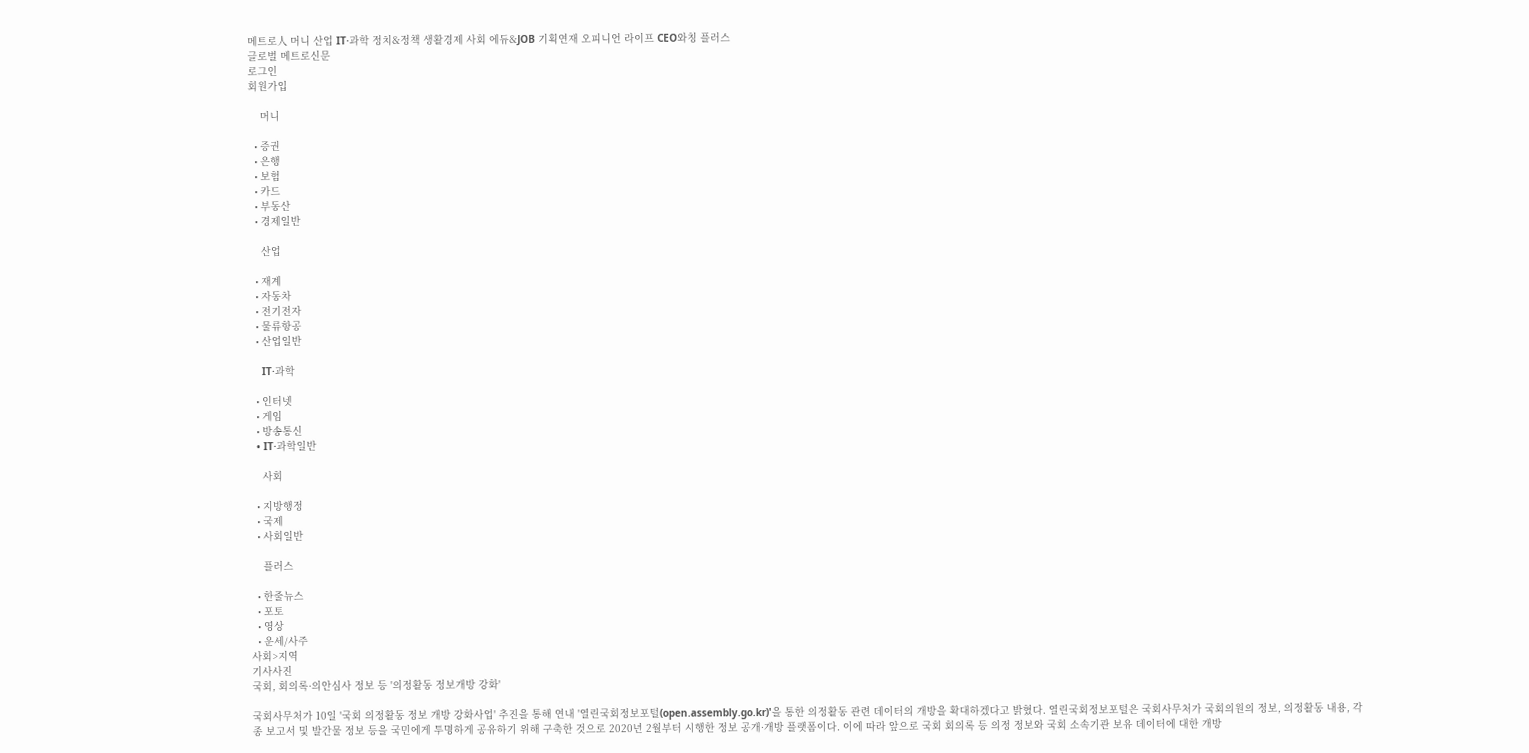메트로人 머니 산업 IT·과학 정치&정책 생활경제 사회 에듀&JOB 기획연재 오피니언 라이프 CEO와칭 플러스
글로벌 메트로신문
로그인
회원가입

    머니

  • 증권
  • 은행
  • 보험
  • 카드
  • 부동산
  • 경제일반

    산업

  • 재계
  • 자동차
  • 전기전자
  • 물류항공
  • 산업일반

    IT·과학

  • 인터넷
  • 게임
  • 방송통신
  • IT·과학일반

    사회

  • 지방행정
  • 국제
  • 사회일반

    플러스

  • 한줄뉴스
  • 포토
  • 영상
  • 운세/사주
사회>지역
기사사진
국회, 회의록·의안심사 정보 등 '의정활동 정보개방 강화'

국회사무처가 10일 '국회 의정활동 정보 개방 강화사업' 추진을 통해 연내 '열린국회정보포털(open.assembly.go.kr)'을 통한 의정활동 관련 데이터의 개방을 확대하겠다고 밝혔다. 열린국회정보포털은 국회사무처가 국회의원의 정보, 의정활동 내용, 각종 보고서 및 발간물 정보 등을 국민에게 투명하게 공유하기 위해 구축한 것으로 2020년 2월부터 시행한 정보 공개·개방 플랫폼이다. 이에 따라 앞으로 국회 회의록 등 의정 정보와 국회 소속기관 보유 데이터에 대한 개방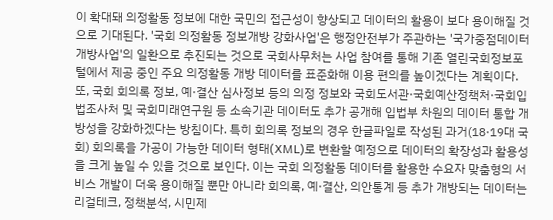이 확대돼 의정활동 정보에 대한 국민의 접근성이 향상되고 데이터의 활용이 보다 용이해질 것으로 기대된다. '국회 의정활동 정보개방 강화사업'은 행정안전부가 주관하는 '국가중점데이터 개방사업'의 일환으로 추진되는 것으로 국회사무처는 사업 참여를 통해 기존 열린국회정보포털에서 제공 중인 주요 의정활동 개방 데이터를 표준화해 이용 편의를 높이겠다는 계획이다. 또, 국회 회의록 정보, 예·결산 심사정보 등의 의정 정보와 국회도서관·국회예산정책처·국회입법조사처 및 국회미래연구원 등 소속기관 데이터도 추가 공개해 입법부 차원의 데이터 통합 개방성을 강화하겠다는 방침이다. 특히 회의록 정보의 경우 한글파일로 작성된 과거(18·19대 국회) 회의록을 가공이 가능한 데이터 형태(XML)로 변환할 예정으로 데이터의 확장성과 활용성을 크게 높일 수 있을 것으로 보인다. 이는 국회 의정활동 데이터를 활용한 수요자 맞춤형의 서비스 개발이 더욱 용이해질 뿐만 아니라 회의록, 예·결산, 의안통계 등 추가 개방되는 데이터는 리걸테크, 정책분석, 시민제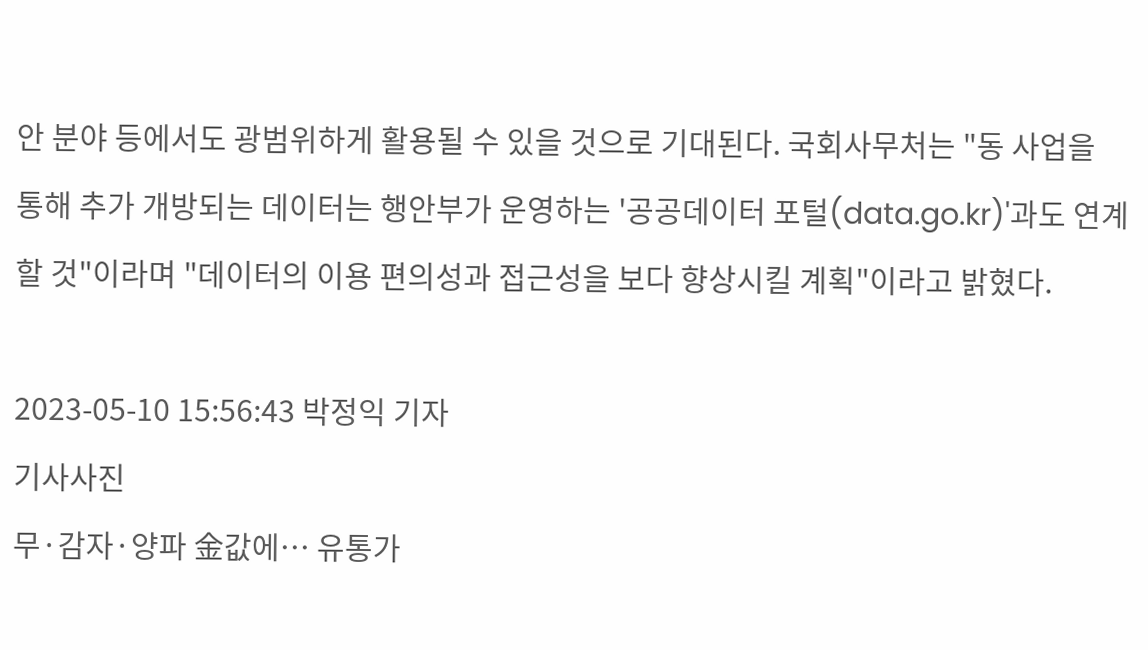안 분야 등에서도 광범위하게 활용될 수 있을 것으로 기대된다. 국회사무처는 "동 사업을 통해 추가 개방되는 데이터는 행안부가 운영하는 '공공데이터 포털(data.go.kr)'과도 연계할 것"이라며 "데이터의 이용 편의성과 접근성을 보다 향상시킬 계획"이라고 밝혔다.

2023-05-10 15:56:43 박정익 기자
기사사진
무·감자·양파 金값에… 유통가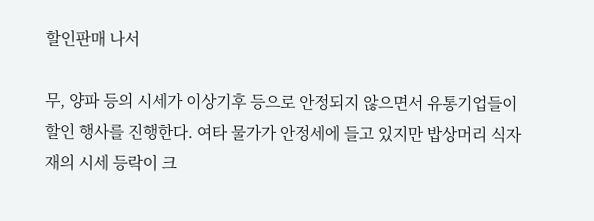할인판매 나서

무, 양파 등의 시세가 이상기후 등으로 안정되지 않으면서 유통기업들이 할인 행사를 진행한다. 여타 물가가 안정세에 들고 있지만 밥상머리 식자재의 시세 등락이 크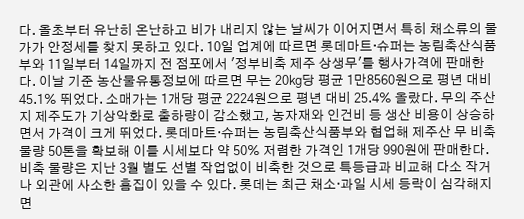다. 올초부터 유난히 온난하고 비가 내리지 않는 날씨가 이어지면서 특히 채소류의 물가가 안정세를 찾지 못하고 있다. 10일 업계에 따르면 롯데마트·슈퍼는 농림축산식품부와 11일부터 14일까지 전 점포에서 '정부비축 제주 상생무'를 행사가격에 판매한다. 이날 기준 농산물유통정보에 따르면 무는 20㎏당 평균 1만8560원으로 평년 대비 45.1% 뛰었다. 소매가는 1개당 평균 2224원으로 평년 대비 25.4% 올랐다. 무의 주산지 제주도가 기상악화로 출하량이 감소했고, 농자재와 인건비 등 생산 비용이 상승하면서 가격이 크게 뛰었다. 롯데마트·슈퍼는 농림축산식품부와 협업해 제주산 무 비축 물량 50톤을 확보해 이를 시세보다 약 50% 저렴한 가격인 1개당 990원에 판매한다. 비축 물량은 지난 3월 별도 선별 작업없이 비축한 것으로 특등급과 비교해 다소 작거나 외관에 사소한 흠집이 있을 수 있다. 롯데는 최근 채소·과일 시세 등락이 심각해지면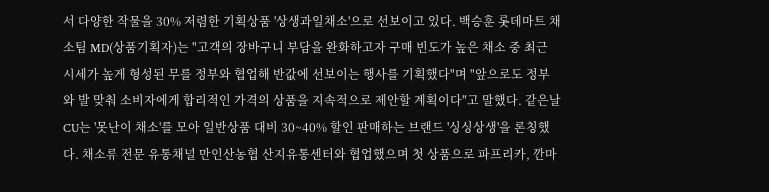서 다양한 작물을 30% 저렴한 기획상품 '상생과일채소'으로 선보이고 있다. 백승훈 롯데마트 채소팀 MD(상품기획자)는 "고객의 장바구니 부담을 완화하고자 구매 빈도가 높은 채소 중 최근 시세가 높게 형성된 무를 정부와 협업해 반값에 선보이는 행사를 기획했다"며 "앞으로도 정부와 발 맞춰 소비자에게 합리적인 가격의 상품을 지속적으로 제안할 계획이다"고 말했다. 같은날 CU는 '못난이 채소'를 모아 일반상품 대비 30~40% 할인 판매하는 브랜드 '싱싱상생'을 론칭했다. 채소류 전문 유통채널 만인산농협 산지유통센터와 협업했으며 첫 상품으로 파프리카, 깐마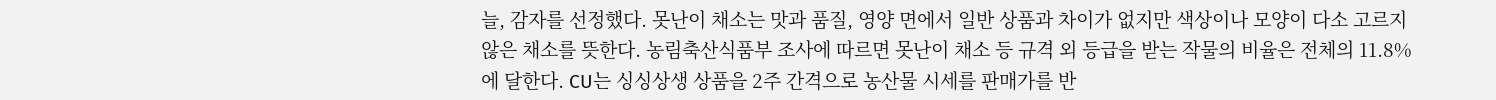늘, 감자를 선정했다. 못난이 채소는 맛과 품질, 영양 면에서 일반 상품과 차이가 없지만 색상이나 모양이 다소 고르지 않은 채소를 뜻한다. 농림축산식품부 조사에 따르면 못난이 채소 등 규격 외 등급을 받는 작물의 비율은 전체의 11.8%에 달한다. CU는 싱싱상생 상품을 2주 간격으로 농산물 시세를 판매가를 반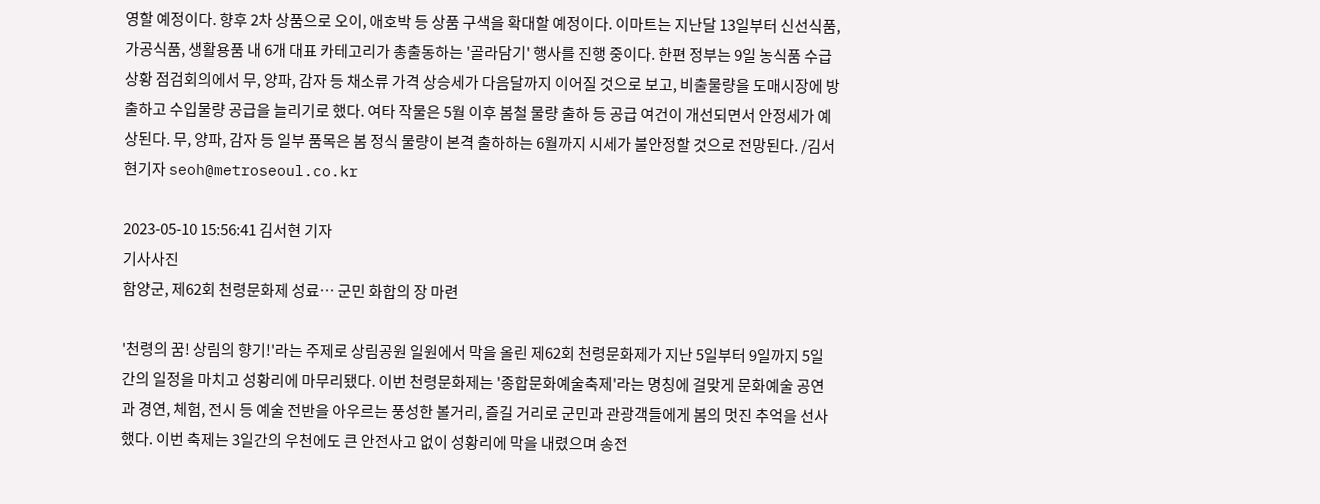영할 예정이다. 향후 2차 상품으로 오이, 애호박 등 상품 구색을 확대할 예정이다. 이마트는 지난달 13일부터 신선식품, 가공식품, 생활용품 내 6개 대표 카테고리가 총출동하는 '골라담기' 행사를 진행 중이다. 한편 정부는 9일 농식품 수급상황 점검회의에서 무, 양파, 감자 등 채소류 가격 상승세가 다음달까지 이어질 것으로 보고, 비출물량을 도매시장에 방출하고 수입물량 공급을 늘리기로 했다. 여타 작물은 5월 이후 봄철 물량 출하 등 공급 여건이 개선되면서 안정세가 예상된다. 무, 양파, 감자 등 일부 품목은 봄 정식 물량이 본격 출하하는 6월까지 시세가 불안정할 것으로 전망된다. /김서현기자 seoh@metroseoul.co.kr

2023-05-10 15:56:41 김서현 기자
기사사진
함양군, 제62회 천령문화제 성료… 군민 화합의 장 마련

'천령의 꿈! 상림의 향기!'라는 주제로 상림공원 일원에서 막을 올린 제62회 천령문화제가 지난 5일부터 9일까지 5일간의 일정을 마치고 성황리에 마무리됐다. 이번 천령문화제는 '종합문화예술축제'라는 명칭에 걸맞게 문화예술 공연과 경연, 체험, 전시 등 예술 전반을 아우르는 풍성한 볼거리, 즐길 거리로 군민과 관광객들에게 봄의 멋진 추억을 선사했다. 이번 축제는 3일간의 우천에도 큰 안전사고 없이 성황리에 막을 내렸으며 송전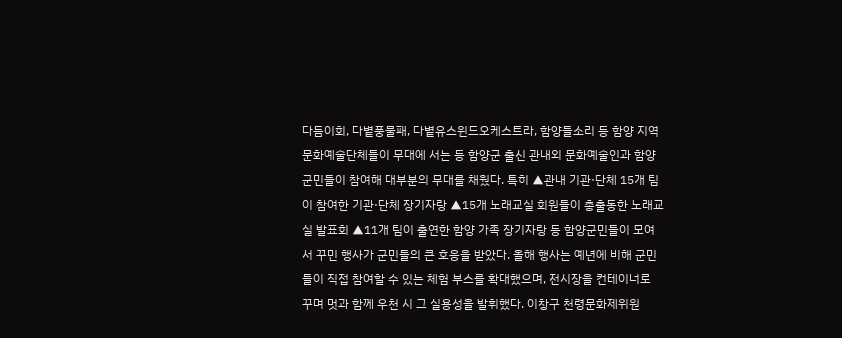다듬이회, 다볕풍물패, 다볕유스윈드오케스트라, 함양들소리 등 함양 지역 문화예술단체들이 무대에 서는 등 함양군 출신 관내외 문화예술인과 함양군민들이 참여해 대부분의 무대를 채웠다. 특히 ▲관내 기관·단체 15개 팀이 참여한 기관·단체 장기자랑 ▲15개 노래교실 회원들이 총출동한 노래교실 발표회 ▲11개 팀이 출연한 함양 가족 장기자랑 등 함양군민들이 모여서 꾸민 행사가 군민들의 큰 호응을 받았다. 올해 행사는 예년에 비해 군민들이 직접 참여할 수 있는 체험 부스를 확대했으며, 전시장을 컨테이너로 꾸며 멋과 함께 우천 시 그 실용성을 발휘했다. 이창구 천령문화제위원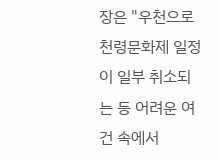장은 "우천으로 천령문화제 일정이 일부 취소되는 등 어려운 여건 속에서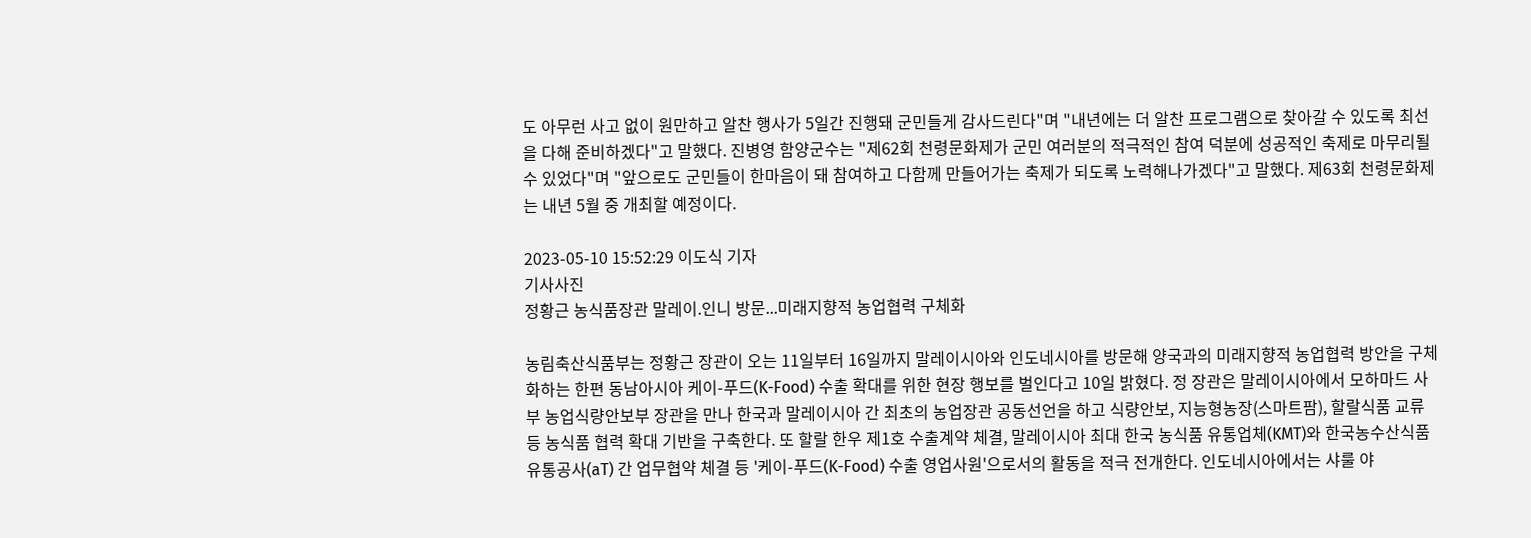도 아무런 사고 없이 원만하고 알찬 행사가 5일간 진행돼 군민들게 감사드린다"며 "내년에는 더 알찬 프로그램으로 찾아갈 수 있도록 최선을 다해 준비하겠다"고 말했다. 진병영 함양군수는 "제62회 천령문화제가 군민 여러분의 적극적인 참여 덕분에 성공적인 축제로 마무리될수 있었다"며 "앞으로도 군민들이 한마음이 돼 참여하고 다함께 만들어가는 축제가 되도록 노력해나가겠다"고 말했다. 제63회 천령문화제는 내년 5월 중 개최할 예정이다.

2023-05-10 15:52:29 이도식 기자
기사사진
정황근 농식품장관 말레이.인니 방문...미래지향적 농업협력 구체화

농림축산식품부는 정황근 장관이 오는 11일부터 16일까지 말레이시아와 인도네시아를 방문해 양국과의 미래지향적 농업협력 방안을 구체화하는 한편 동남아시아 케이-푸드(K-Food) 수출 확대를 위한 현장 행보를 벌인다고 10일 밝혔다. 정 장관은 말레이시아에서 모하마드 사부 농업식량안보부 장관을 만나 한국과 말레이시아 간 최초의 농업장관 공동선언을 하고 식량안보, 지능형농장(스마트팜), 할랄식품 교류 등 농식품 협력 확대 기반을 구축한다. 또 할랄 한우 제1호 수출계약 체결, 말레이시아 최대 한국 농식품 유통업체(KMT)와 한국농수산식품유통공사(aT) 간 업무협약 체결 등 '케이-푸드(K-Food) 수출 영업사원'으로서의 활동을 적극 전개한다. 인도네시아에서는 샤룰 야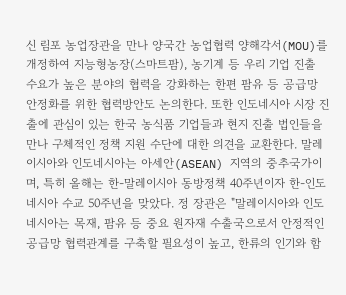신 림포 농업장관을 만나 양국간 농업협력 양해각서(MOU)를 개정하여 지능형농장(스마트팜), 농기계 등 우리 기업 진출 수요가 높은 분야의 협력을 강화하는 한편 팜유 등 공급망 안정화를 위한 협력방안도 논의한다. 또한 인도네시아 시장 진출에 관심이 있는 한국 농식품 기업들과 현지 진출 법인들을 만나 구체적인 정책 지원 수단에 대한 의견을 교환한다. 말레이시아와 인도네시아는 아세안(ASEAN) 지역의 중추국가이며, 특히 올해는 한-말레이시아 동방정책 40주년이자 한-인도네시아 수교 50주년을 맞았다. 정 장관은 "말레이시아와 인도네시아는 목재, 팜유 등 중요 원자재 수출국으로서 안정적인 공급망 협력관계를 구축할 필요성이 높고, 한류의 인기와 함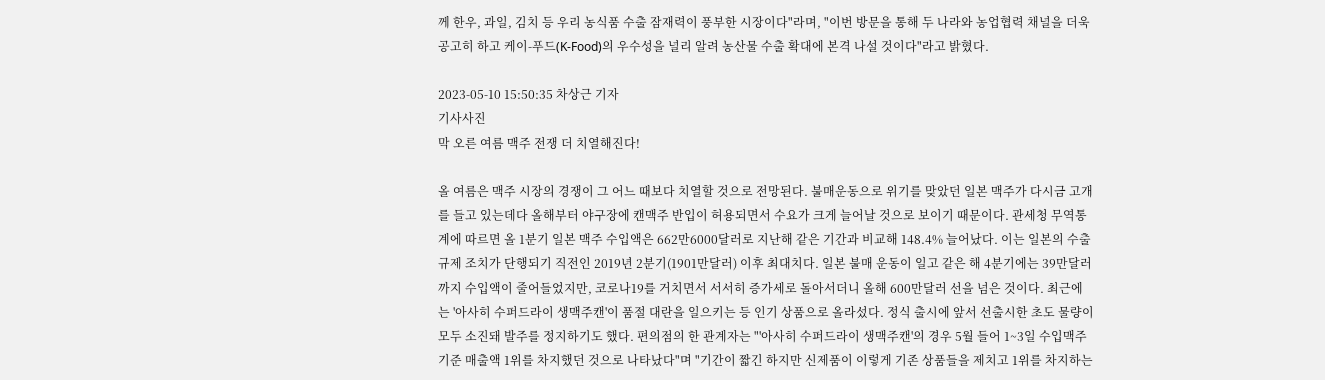께 한우, 과일, 김치 등 우리 농식품 수출 잠재력이 풍부한 시장이다"라며, "이번 방문을 통해 두 나라와 농업협력 채널을 더욱 공고히 하고 케이-푸드(K-Food)의 우수성을 널리 알려 농산물 수출 확대에 본격 나설 것이다"라고 밝혔다.

2023-05-10 15:50:35 차상근 기자
기사사진
막 오른 여름 맥주 전쟁 더 치열해진다!

올 여름은 맥주 시장의 경쟁이 그 어느 때보다 치열할 것으로 전망된다. 불매운동으로 위기를 맞았던 일본 맥주가 다시금 고개를 들고 있는데다 올해부터 야구장에 캔맥주 반입이 허용되면서 수요가 크게 늘어날 것으로 보이기 때문이다. 관세청 무역통계에 따르면 올 1분기 일본 맥주 수입액은 662만6000달러로 지난해 같은 기간과 비교해 148.4% 늘어났다. 이는 일본의 수출 규제 조치가 단행되기 직전인 2019년 2분기(1901만달러) 이후 최대치다. 일본 불매 운동이 일고 같은 해 4분기에는 39만달러까지 수입액이 줄어들었지만, 코로나19를 거치면서 서서히 증가세로 돌아서더니 올해 600만달러 선을 넘은 것이다. 최근에는 '아사히 수퍼드라이 생맥주캔'이 품절 대란을 일으키는 등 인기 상품으로 올라섰다. 정식 출시에 앞서 선출시한 초도 물량이 모두 소진돼 발주를 정지하기도 했다. 편의점의 한 관계자는 "'아사히 수퍼드라이 생맥주캔'의 경우 5월 들어 1~3일 수입맥주 기준 매출액 1위를 차지했던 것으로 나타났다"며 "기간이 짧긴 하지만 신제품이 이렇게 기존 상품들을 제치고 1위를 차지하는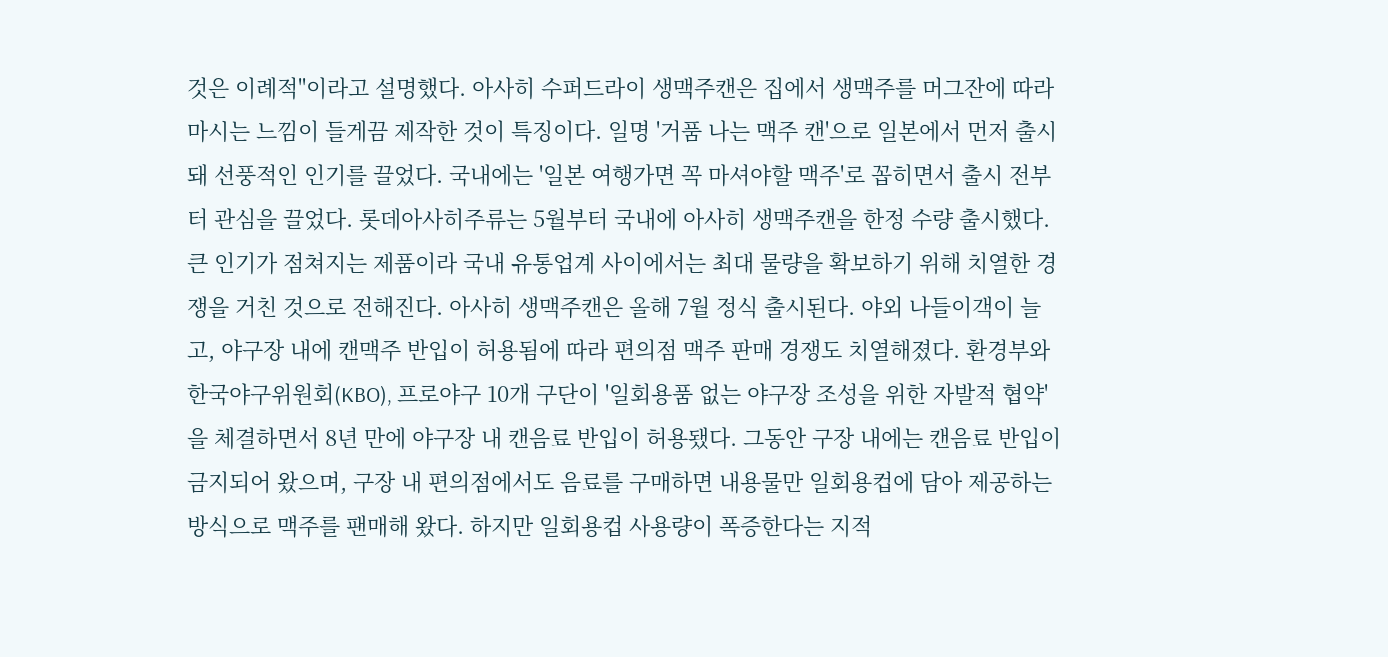것은 이례적"이라고 설명했다. 아사히 수퍼드라이 생맥주캔은 집에서 생맥주를 머그잔에 따라 마시는 느낌이 들게끔 제작한 것이 특징이다. 일명 '거품 나는 맥주 캔'으로 일본에서 먼저 출시돼 선풍적인 인기를 끌었다. 국내에는 '일본 여행가면 꼭 마셔야할 맥주'로 꼽히면서 출시 전부터 관심을 끌었다. 롯데아사히주류는 5월부터 국내에 아사히 생맥주캔을 한정 수량 출시했다. 큰 인기가 점쳐지는 제품이라 국내 유통업계 사이에서는 최대 물량을 확보하기 위해 치열한 경쟁을 거친 것으로 전해진다. 아사히 생맥주캔은 올해 7월 정식 출시된다. 야외 나들이객이 늘고, 야구장 내에 캔맥주 반입이 허용됨에 따라 편의점 맥주 판매 경쟁도 치열해졌다. 환경부와 한국야구위원회(KBO), 프로야구 10개 구단이 '일회용품 없는 야구장 조성을 위한 자발적 협약'을 체결하면서 8년 만에 야구장 내 캔음료 반입이 허용됐다. 그동안 구장 내에는 캔음료 반입이 금지되어 왔으며, 구장 내 편의점에서도 음료를 구매하면 내용물만 일회용컵에 담아 제공하는 방식으로 맥주를 팬매해 왔다. 하지만 일회용컵 사용량이 폭증한다는 지적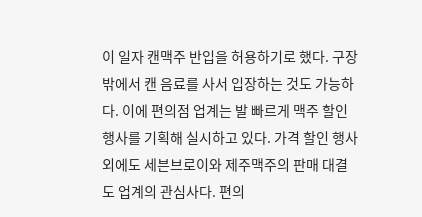이 일자 캔맥주 반입을 허용하기로 했다. 구장 밖에서 캔 음료를 사서 입장하는 것도 가능하다. 이에 편의점 업계는 발 빠르게 맥주 할인 행사를 기획해 실시하고 있다. 가격 할인 행사 외에도 세븐브로이와 제주맥주의 판매 대결도 업계의 관심사다. 편의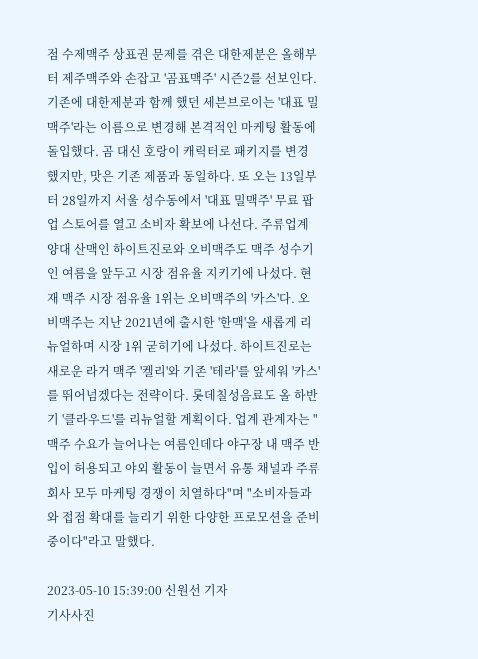점 수제맥주 상표권 문제를 겪은 대한제분은 올해부터 제주맥주와 손잡고 '곰표맥주' 시즌2를 선보인다. 기존에 대한제분과 함께 했던 세븐브로이는 '대표 밀맥주'라는 이름으로 변경해 본격적인 마케팅 활동에 돌입했다. 곰 대신 호랑이 캐릭터로 패키지를 변경했지만, 맛은 기존 제품과 동일하다. 또 오는 13일부터 28일까지 서울 성수동에서 '대표 밀맥주' 무료 팝업 스토어를 열고 소비자 확보에 나선다. 주류업계 양대 산맥인 하이트진로와 오비맥주도 맥주 성수기인 여름을 앞두고 시장 점유율 지키기에 나섰다. 현재 맥주 시장 점유율 1위는 오비맥주의 '카스'다. 오비맥주는 지난 2021년에 출시한 '한맥'을 새롭게 리뉴얼하며 시장 1위 굳히기에 나섰다. 하이트진로는 새로운 라거 맥주 '켈리'와 기존 '테라'를 앞세워 '카스'를 뛰어넘겠다는 전략이다. 롯데칠성음료도 올 하반기 '클라우드'를 리뉴얼할 계획이다. 업계 관계자는 "맥주 수요가 늘어나는 여름인데다 야구장 내 맥주 반입이 허용되고 야외 활동이 늘면서 유통 채널과 주류 회사 모두 마케팅 경쟁이 치열하다"며 "소비자들과와 접점 확대를 늘리기 위한 다양한 프로모션을 준비중이다"라고 말했다.

2023-05-10 15:39:00 신원선 기자
기사사진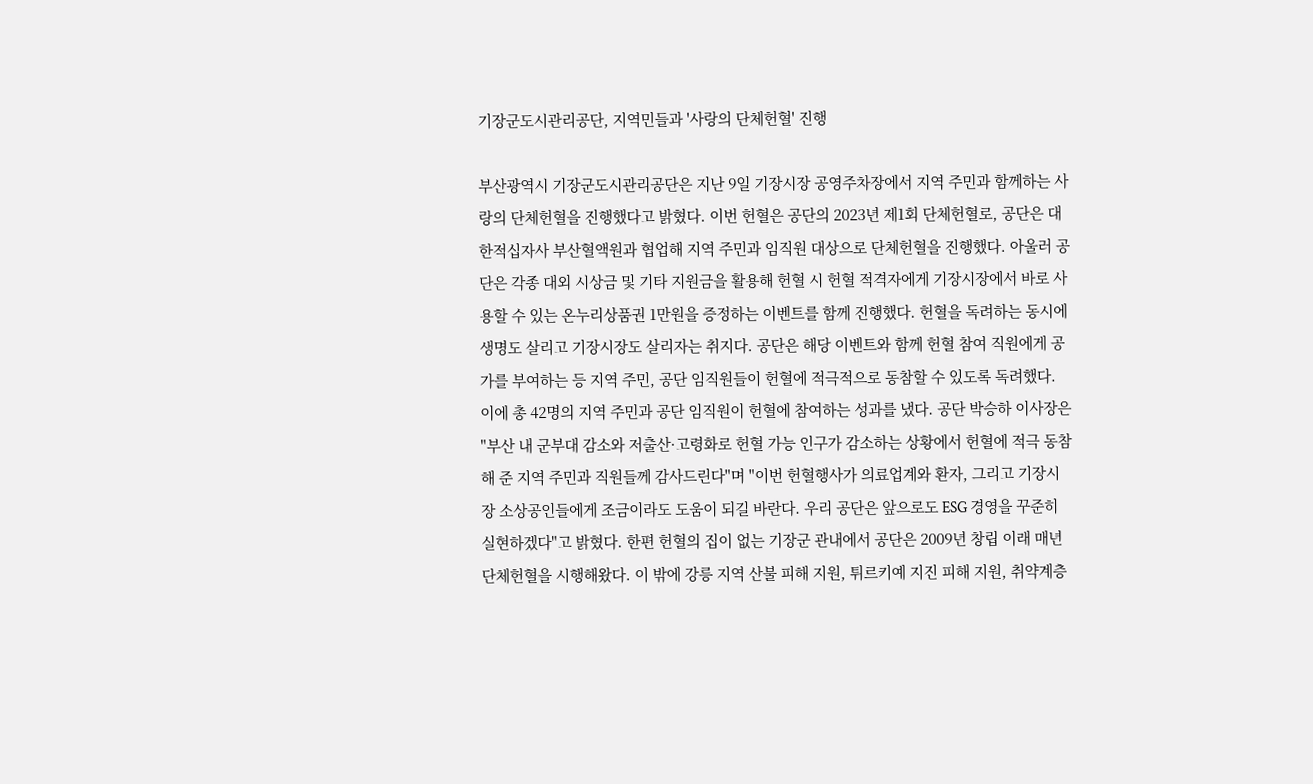기장군도시관리공단, 지역민들과 '사랑의 단체헌혈' 진행

부산광역시 기장군도시관리공단은 지난 9일 기장시장 공영주차장에서 지역 주민과 함께하는 사랑의 단체헌혈을 진행했다고 밝혔다. 이번 헌혈은 공단의 2023년 제1회 단체헌혈로, 공단은 대한적십자사 부산혈액원과 협업해 지역 주민과 임직원 대상으로 단체헌혈을 진행했다. 아울러 공단은 각종 대외 시상금 및 기타 지원금을 활용해 헌혈 시 헌혈 적격자에게 기장시장에서 바로 사용할 수 있는 온누리상품권 1만원을 증정하는 이벤트를 함께 진행했다. 헌혈을 독려하는 동시에 생명도 살리고 기장시장도 살리자는 취지다. 공단은 해당 이벤트와 함께 헌혈 참여 직원에게 공가를 부여하는 등 지역 주민, 공단 임직원들이 헌혈에 적극적으로 동참할 수 있도록 독려했다. 이에 총 42명의 지역 주민과 공단 임직원이 헌혈에 참여하는 성과를 냈다. 공단 박승하 이사장은 "부산 내 군부대 감소와 저출산·고령화로 헌혈 가능 인구가 감소하는 상황에서 헌혈에 적극 동참해 준 지역 주민과 직원들께 감사드린다"며 "이번 헌혈행사가 의료업계와 환자, 그리고 기장시장 소상공인들에게 조금이라도 도움이 되길 바란다. 우리 공단은 앞으로도 ESG 경영을 꾸준히 실현하겠다"고 밝혔다. 한편 헌혈의 집이 없는 기장군 관내에서 공단은 2009년 창립 이래 매년 단체헌혈을 시행해왔다. 이 밖에 강릉 지역 산불 피해 지원, 튀르키예 지진 피해 지원, 취약계층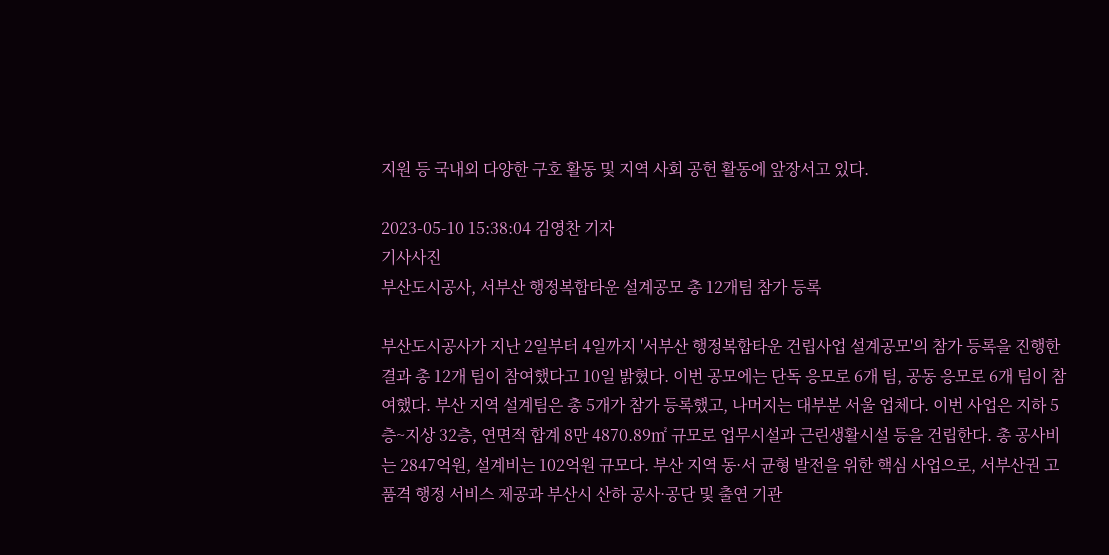지원 등 국내외 다양한 구호 활동 및 지역 사회 공헌 활동에 앞장서고 있다.

2023-05-10 15:38:04 김영찬 기자
기사사진
부산도시공사, 서부산 행정복합타운 설계공모 총 12개팀 참가 등록

부산도시공사가 지난 2일부터 4일까지 '서부산 행정복합타운 건립사업 설계공모'의 참가 등록을 진행한 결과 총 12개 팀이 참여했다고 10일 밝혔다. 이번 공모에는 단독 응모로 6개 팀, 공동 응모로 6개 팀이 참여했다. 부산 지역 설계팀은 총 5개가 참가 등록했고, 나머지는 대부분 서울 업체다. 이번 사업은 지하 5층~지상 32층, 연면적 합계 8만 4870.89㎡ 규모로 업무시설과 근린생활시설 등을 건립한다. 총 공사비는 2847억원, 설계비는 102억원 규모다. 부산 지역 동·서 균형 발전을 위한 핵심 사업으로, 서부산권 고품격 행정 서비스 제공과 부산시 산하 공사·공단 및 출연 기관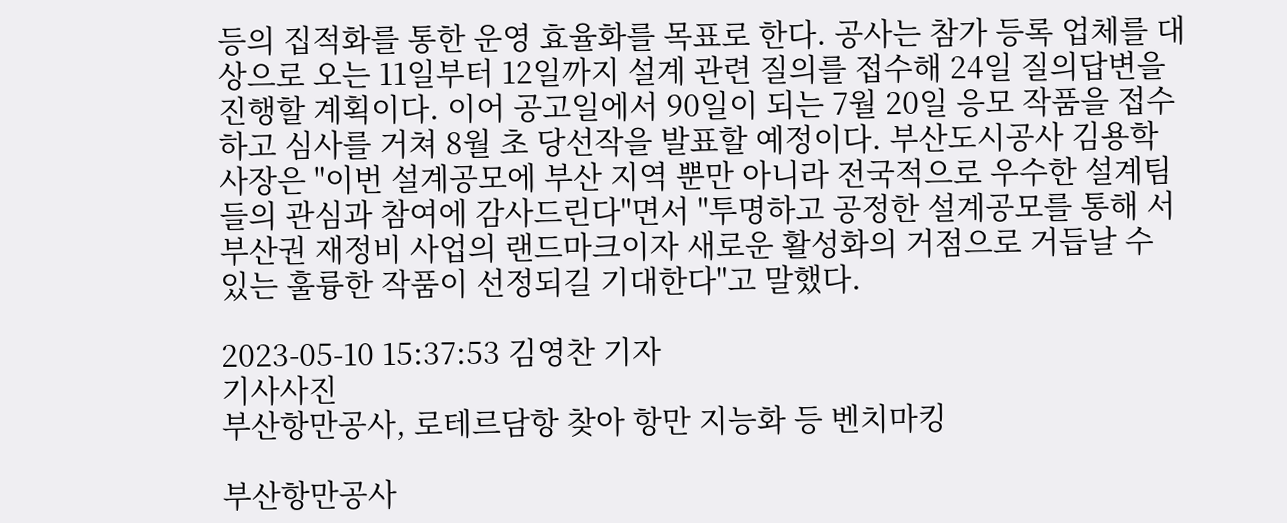등의 집적화를 통한 운영 효율화를 목표로 한다. 공사는 참가 등록 업체를 대상으로 오는 11일부터 12일까지 설계 관련 질의를 접수해 24일 질의답변을 진행할 계획이다. 이어 공고일에서 90일이 되는 7월 20일 응모 작품을 접수하고 심사를 거쳐 8월 초 당선작을 발표할 예정이다. 부산도시공사 김용학 사장은 "이번 설계공모에 부산 지역 뿐만 아니라 전국적으로 우수한 설계팀들의 관심과 참여에 감사드린다"면서 "투명하고 공정한 설계공모를 통해 서부산권 재정비 사업의 랜드마크이자 새로운 활성화의 거점으로 거듭날 수 있는 훌륭한 작품이 선정되길 기대한다"고 말했다.

2023-05-10 15:37:53 김영찬 기자
기사사진
부산항만공사, 로테르담항 찾아 항만 지능화 등 벤치마킹

부산항만공사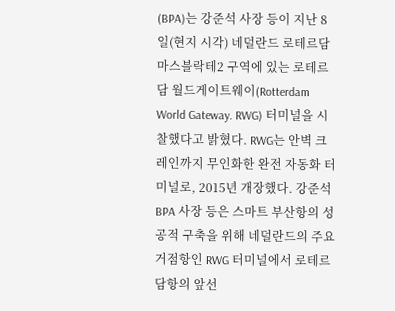(BPA)는 강준석 사장 등이 지난 8일(현지 시각) 네덜란드 로테르담 마스블락테2 구역에 있는 로테르담 월드게이트웨이(Rotterdam World Gateway. RWG) 터미널을 시찰했다고 밝혔다. RWG는 안벽 크레인까지 무인화한 완전 자동화 터미널로, 2015년 개장했다. 강준석 BPA 사장 등은 스마트 부산항의 성공적 구축을 위해 네덜란드의 주요 거점항인 RWG 터미널에서 로테르담항의 앞선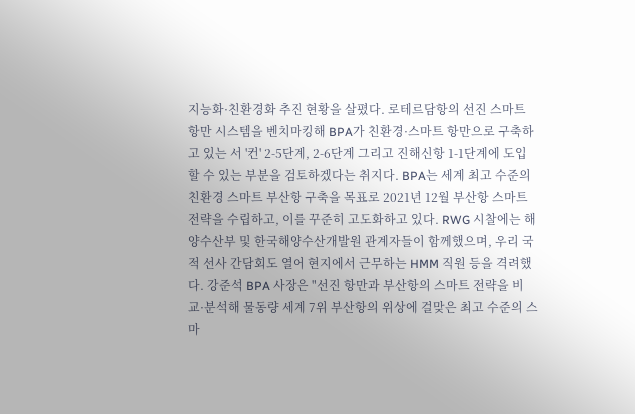지능화·친환경화 추진 현황을 살폈다. 로테르담항의 선진 스마트 항만 시스템을 벤치마킹해 BPA가 친환경·스마트 항만으로 구축하고 있는 서 '컨' 2-5단계, 2-6단계 그리고 진해신항 1-1단계에 도입할 수 있는 부분을 검토하겠다는 취지다. BPA는 세계 최고 수준의 친환경 스마트 부산항 구축을 목표로 2021년 12월 부산항 스마트 전략을 수립하고, 이를 꾸준히 고도화하고 있다. RWG 시찰에는 해양수산부 및 한국해양수산개발원 관계자들이 함께했으며, 우리 국적 선사 간담회도 열어 현지에서 근무하는 HMM 직원 등을 격려했다. 강준석 BPA 사장은 "선진 항만과 부산항의 스마트 전략을 비교·분석해 물동량 세계 7위 부산항의 위상에 걸맞은 최고 수준의 스마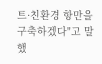트·친환경 항만을 구축하겠다"고 말했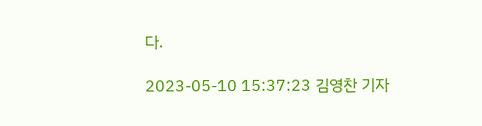다.

2023-05-10 15:37:23 김영찬 기자